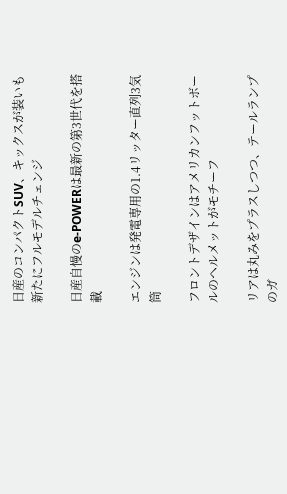日産のコンパクトSUV、キックスが装いも新たにフルモデルチェンジ

日産自慢のe-POWERは最新の第3世代を搭載

エンジンは発電専用の1.4リッター直列3気筒

フロントデザインはアメリカンフットボールのヘルメットがモチーフ

リアは丸みをプラスしつつ、テールランプのガ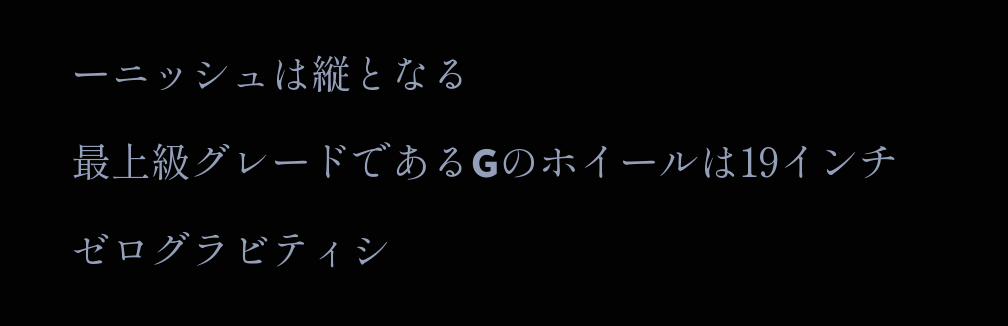ーニッシュは縦となる

最上級グレードであるGのホイールは19インチ

ゼログラビティシ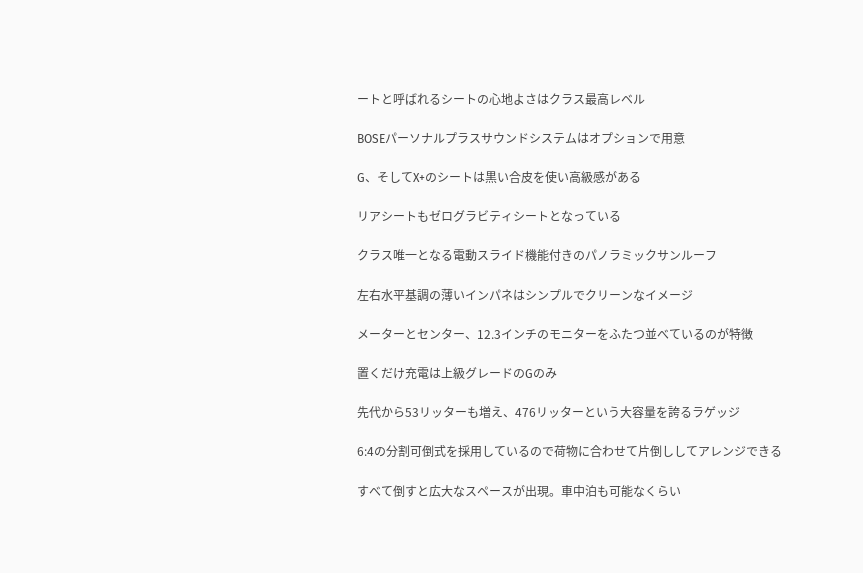ートと呼ばれるシートの心地よさはクラス最高レベル

BOSEパーソナルプラスサウンドシステムはオプションで用意

G、そしてX+のシートは黒い合皮を使い高級感がある

リアシートもゼログラビティシートとなっている

クラス唯一となる電動スライド機能付きのパノラミックサンルーフ

左右水平基調の薄いインパネはシンプルでクリーンなイメージ

メーターとセンター、12.3インチのモニターをふたつ並べているのが特徴

置くだけ充電は上級グレードのGのみ

先代から53リッターも増え、476リッターという大容量を誇るラゲッジ

6:4の分割可倒式を採用しているので荷物に合わせて片倒ししてアレンジできる

すべて倒すと広大なスペースが出現。車中泊も可能なくらい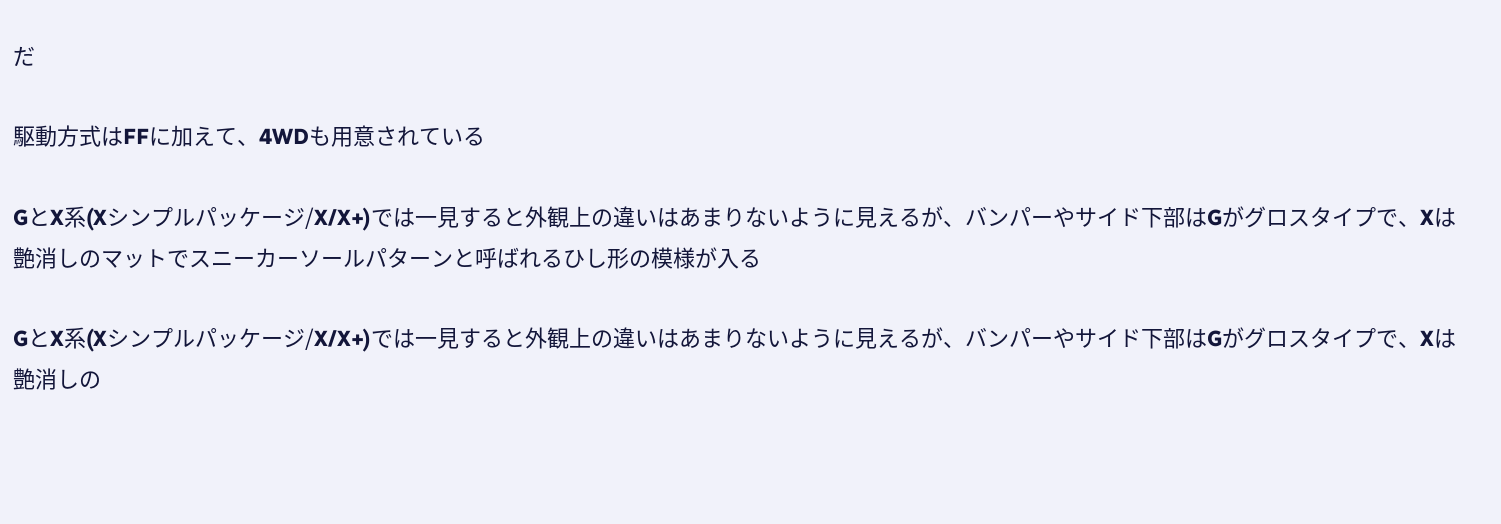だ

駆動方式はFFに加えて、4WDも用意されている

GとX系(Xシンプルパッケージ/X/X+)では一見すると外観上の違いはあまりないように見えるが、バンパーやサイド下部はGがグロスタイプで、Xは艶消しのマットでスニーカーソールパターンと呼ばれるひし形の模様が入る

GとX系(Xシンプルパッケージ/X/X+)では一見すると外観上の違いはあまりないように見えるが、バンパーやサイド下部はGがグロスタイプで、Xは艶消しの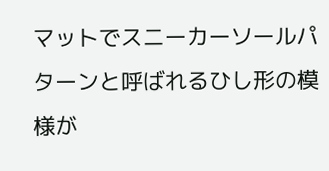マットでスニーカーソールパターンと呼ばれるひし形の模様が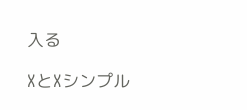入る

XとXシンプル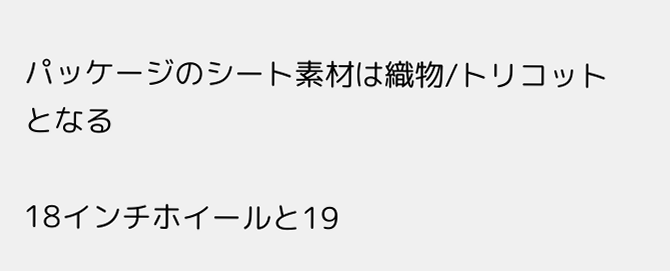パッケージのシート素材は織物/トリコットとなる

18インチホイールと19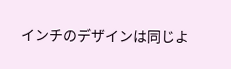インチのデザインは同じよ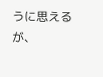うに思えるが、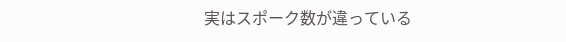実はスポーク数が違っている